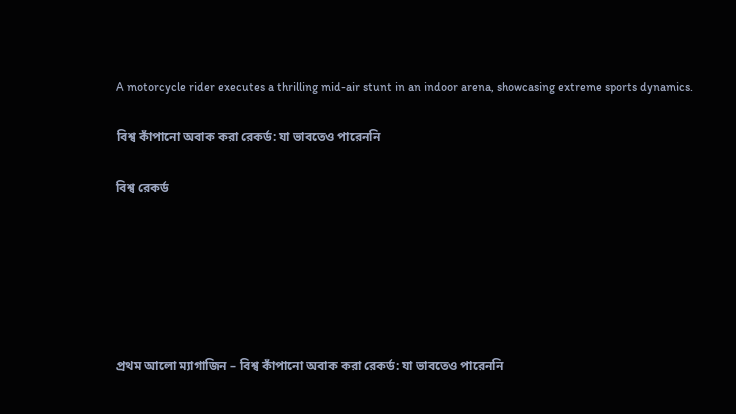A motorcycle rider executes a thrilling mid-air stunt in an indoor arena, showcasing extreme sports dynamics.

বিশ্ব কাঁপানো অবাক করা রেকর্ড: যা ভাবতেও পারেননি

বিশ্ব রেকর্ড






প্রথম আলো ম্যাগাজিন – বিশ্ব কাঁপানো অবাক করা রেকর্ড: যা ভাবতেও পারেননি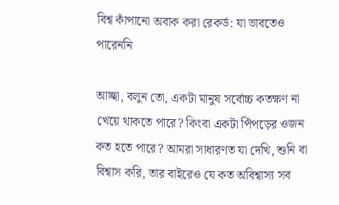বিশ্ব কাঁপানো অবাক করা রেকর্ড: যা ভাবতেও পারেননি

আচ্ছা, বলুন তো, একটা মানুষ সর্বোচ্চ কতক্ষণ না খেয়ে থাকতে পারে? কিংবা একটা পিঁপড়ের ওজন কত হতে পারে? আমরা সাধারণত যা দেখি, শুনি বা বিশ্বাস করি, তার বাইরেও যে কত অবিশ্বাস্য সব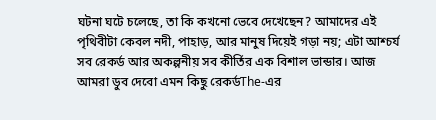ঘটনা ঘটে চলেছে, তা কি কখনো ভেবে দেখেছেন? আমাদের এই পৃথিবীটা কেবল নদী, পাহাড়, আর মানুষ দিয়েই গড়া নয়; এটা আশ্চর্য সব রেকর্ড আর অকল্পনীয় সব কীর্তির এক বিশাল ভান্ডার। আজ আমরা ডুব দেবো এমন কিছু রেকর্ডThe-এর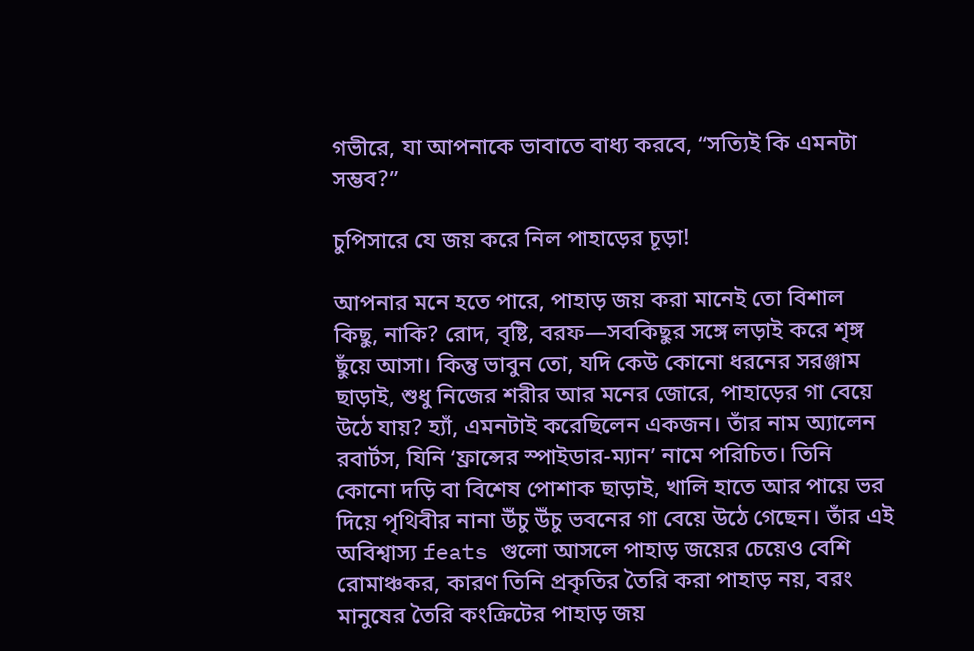গভীরে, যা আপনাকে ভাবাতে বাধ্য করবে, “সত্যিই কি এমনটা সম্ভব?”

চুপিসারে যে জয় করে নিল পাহাড়ের চূড়া!

আপনার মনে হতে পারে, পাহাড় জয় করা মানেই তো বিশাল কিছু, নাকি? রোদ, বৃষ্টি, বরফ—সবকিছুর সঙ্গে লড়াই করে শৃঙ্গ ছুঁয়ে আসা। কিন্তু ভাবুন তো, যদি কেউ কোনো ধরনের সরঞ্জাম ছাড়াই, শুধু নিজের শরীর আর মনের জোরে, পাহাড়ের গা বেয়ে উঠে যায়? হ্যাঁ, এমনটাই করেছিলেন একজন। তাঁর নাম অ্যালেন রবার্টস, যিনি ‘ফ্রান্সের স্পাইডার-ম্যান’ নামে পরিচিত। তিনি কোনো দড়ি বা বিশেষ পোশাক ছাড়াই, খালি হাতে আর পায়ে ভর দিয়ে পৃথিবীর নানা উঁচু উঁচু ভবনের গা বেয়ে উঠে গেছেন। তাঁর এই অবিশ্বাস্য feats গুলো আসলে পাহাড় জয়ের চেয়েও বেশি রোমাঞ্চকর, কারণ তিনি প্রকৃতির তৈরি করা পাহাড় নয়, বরং মানুষের তৈরি কংক্রিটের পাহাড় জয়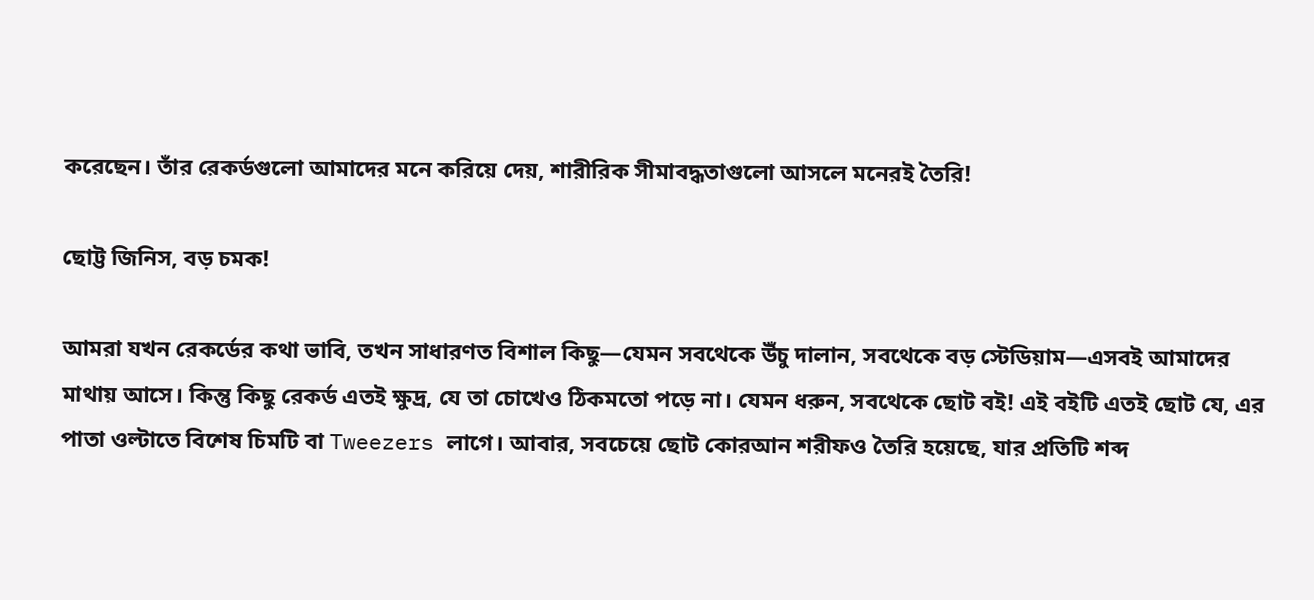করেছেন। তাঁর রেকর্ডগুলো আমাদের মনে করিয়ে দেয়, শারীরিক সীমাবদ্ধতাগুলো আসলে মনেরই তৈরি!

ছোট্ট জিনিস, বড় চমক!

আমরা যখন রেকর্ডের কথা ভাবি, তখন সাধারণত বিশাল কিছু—যেমন সবথেকে উঁচু দালান, সবথেকে বড় স্টেডিয়াম—এসবই আমাদের মাথায় আসে। কিন্তু কিছু রেকর্ড এতই ক্ষুদ্র, যে তা চোখেও ঠিকমতো পড়ে না। যেমন ধরুন, সবথেকে ছোট বই! এই বইটি এতই ছোট যে, এর পাতা ওল্টাতে বিশেষ চিমটি বা Tweezers লাগে। আবার, সবচেয়ে ছোট কোরআন শরীফও তৈরি হয়েছে, যার প্রতিটি শব্দ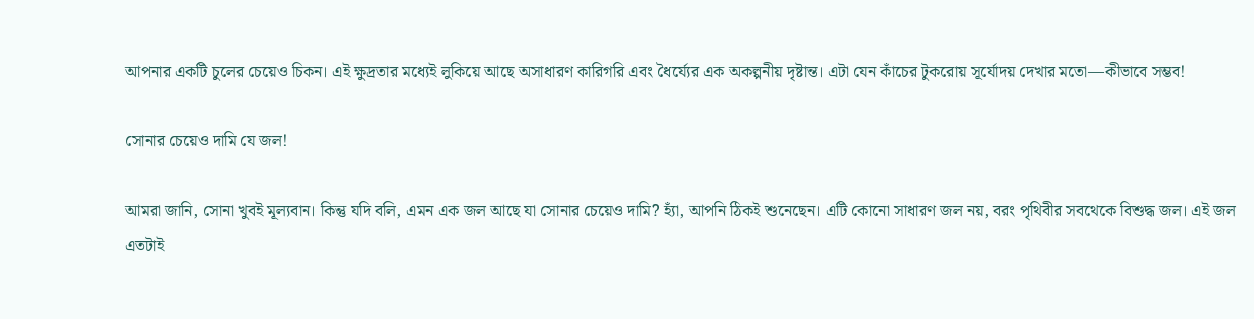আপনার একটি চুলের চেয়েও চিকন। এই ক্ষুদ্রতার মধ্যেই লুকিয়ে আছে অসাধারণ কারিগরি এবং ধৈর্য্যের এক অকল্পনীয় দৃষ্টান্ত। এটা যেন কাঁচের টুকরোয় সূর্যোদয় দেখার মতো—কীভাবে সম্ভব!

সোনার চেয়েও দামি যে জল!

আমরা জানি, সোনা খুবই মূল্যবান। কিন্তু যদি বলি, এমন এক জল আছে যা সোনার চেয়েও দামি? হ্যাঁ, আপনি ঠিকই শুনেছেন। এটি কোনো সাধারণ জল নয়, বরং পৃথিবীর সবথেকে বিশুদ্ধ জল। এই জল এতটাই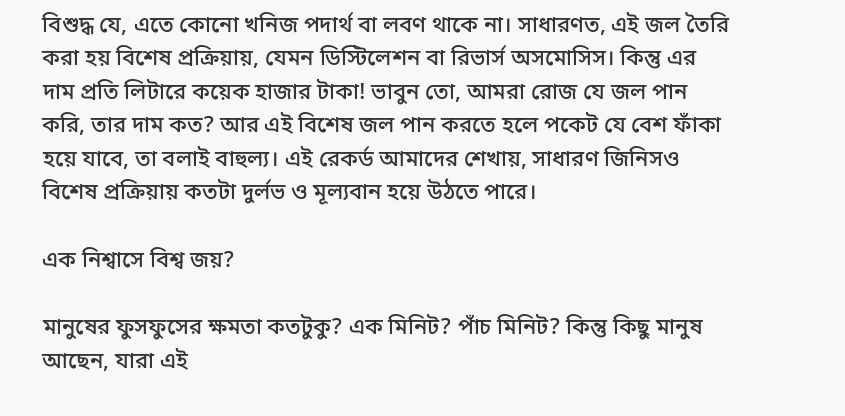বিশুদ্ধ যে, এতে কোনো খনিজ পদার্থ বা লবণ থাকে না। সাধারণত, এই জল তৈরি করা হয় বিশেষ প্রক্রিয়ায়, যেমন ডিস্টিলেশন বা রিভার্স অসমোসিস। কিন্তু এর দাম প্রতি লিটারে কয়েক হাজার টাকা! ভাবুন তো, আমরা রোজ যে জল পান করি, তার দাম কত? আর এই বিশেষ জল পান করতে হলে পকেট যে বেশ ফাঁকা হয়ে যাবে, তা বলাই বাহুল্য। এই রেকর্ড আমাদের শেখায়, সাধারণ জিনিসও বিশেষ প্রক্রিয়ায় কতটা দুর্লভ ও মূল্যবান হয়ে উঠতে পারে।

এক নিশ্বাসে বিশ্ব জয়?

মানুষের ফুসফুসের ক্ষমতা কতটুকু? এক মিনিট? পাঁচ মিনিট? কিন্তু কিছু মানুষ আছেন, যারা এই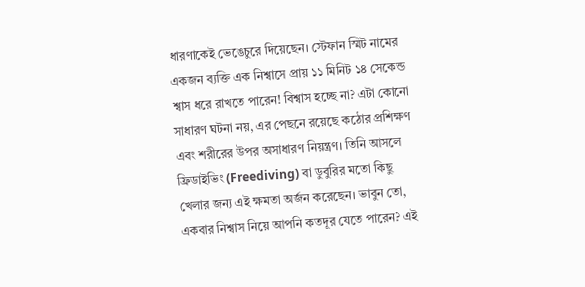ধারণাকেই ভেঙেচুরে দিয়েছেন। স্টেফান স্মিট নামের একজন ব্যক্তি এক নিশ্বাসে প্রায় ১১ মিনিট ১৪ সেকেন্ড শ্বাস ধরে রাখতে পারেন! বিশ্বাস হচ্ছে না? এটা কোনো সাধারণ ঘটনা নয়, এর পেছনে রয়েছে কঠোর প্রশিক্ষণ এবং শরীরের উপর অসাধারণ নিয়ন্ত্রণ। তিনি আসলে ফ্রিডাইভিং (Freediving) বা ডুবুরির মতো কিছু খেলার জন্য এই ক্ষমতা অর্জন করেছেন। ভাবুন তো, একবার নিশ্বাস নিয়ে আপনি কতদূর যেতে পারেন? এই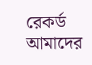রেকর্ড আমাদের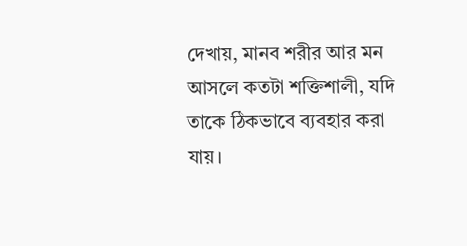দেখায়, মানব শরীর আর মন আসলে কতটা শক্তিশালী, যদি তাকে ঠিকভাবে ব্যবহার করা যায়।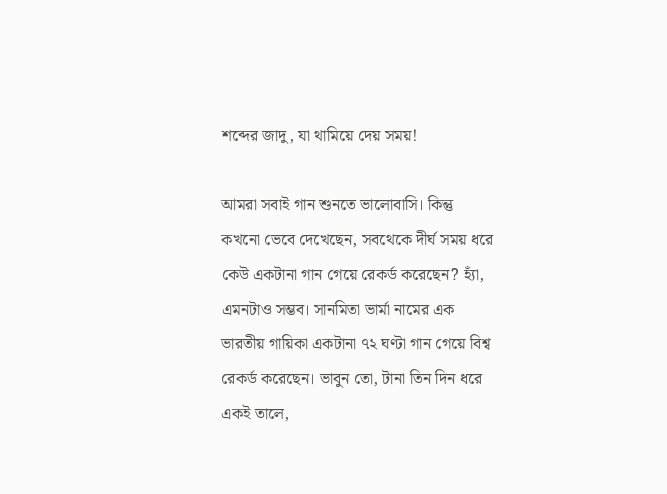শব্দের জাদু, যা থামিয়ে দেয় সময়!

আমরা সবাই গান শুনতে ভালোবাসি। কিন্তু কখনো ভেবে দেখেছেন, সবথেকে দীর্ঘ সময় ধরে কেউ একটানা গান গেয়ে রেকর্ড করেছেন? হ্যাঁ, এমনটাও সম্ভব। সানমিতা ভার্মা নামের এক ভারতীয় গায়িকা একটানা ৭২ ঘণ্টা গান গেয়ে বিশ্ব রেকর্ড করেছেন। ভাবুন তো, টানা তিন দিন ধরে একই তালে,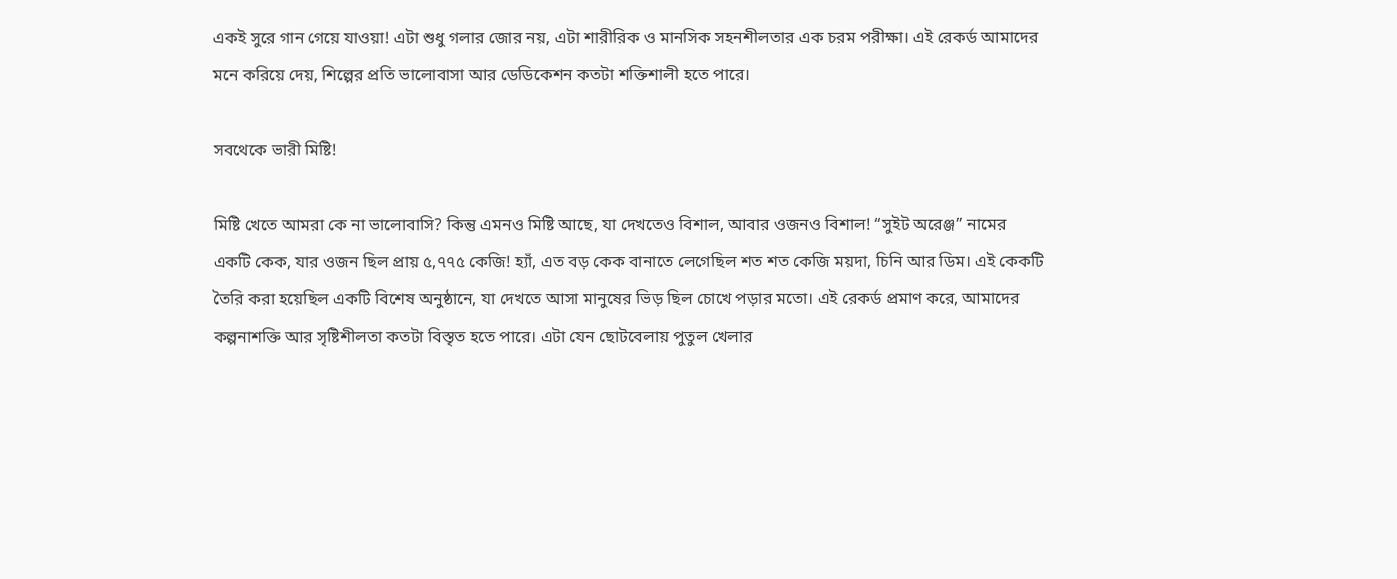একই সুরে গান গেয়ে যাওয়া! এটা শুধু গলার জোর নয়, এটা শারীরিক ও মানসিক সহনশীলতার এক চরম পরীক্ষা। এই রেকর্ড আমাদের মনে করিয়ে দেয়, শিল্পের প্রতি ভালোবাসা আর ডেডিকেশন কতটা শক্তিশালী হতে পারে।

সবথেকে ভারী মিষ্টি!

মিষ্টি খেতে আমরা কে না ভালোবাসি? কিন্তু এমনও মিষ্টি আছে, যা দেখতেও বিশাল, আবার ওজনও বিশাল! “সুইট অরেঞ্জ” নামের একটি কেক, যার ওজন ছিল প্রায় ৫,৭৭৫ কেজি! হ্যাঁ, এত বড় কেক বানাতে লেগেছিল শত শত কেজি ময়দা, চিনি আর ডিম। এই কেকটি তৈরি করা হয়েছিল একটি বিশেষ অনুষ্ঠানে, যা দেখতে আসা মানুষের ভিড় ছিল চোখে পড়ার মতো। এই রেকর্ড প্রমাণ করে, আমাদের কল্পনাশক্তি আর সৃষ্টিশীলতা কতটা বিস্তৃত হতে পারে। এটা যেন ছোটবেলায় পুতুল খেলার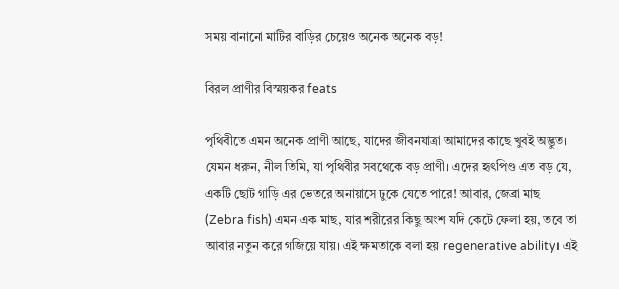সময় বানানো মাটির বাড়ির চেয়েও অনেক অনেক বড়!

বিরল প্রাণীর বিস্ময়কর feats

পৃথিবীতে এমন অনেক প্রাণী আছে, যাদের জীবনযাত্রা আমাদের কাছে খুবই অদ্ভুত। যেমন ধরুন, নীল তিমি, যা পৃথিবীর সবথেকে বড় প্রাণী। এদের হৃৎপিণ্ড এত বড় যে, একটি ছোট গাড়ি এর ভেতরে অনায়াসে ঢুকে যেতে পারে! আবার, জেব্রা মাছ (Zebra fish) এমন এক মাছ, যার শরীরের কিছু অংশ যদি কেটে ফেলা হয়, তবে তা আবার নতুন করে গজিয়ে যায়। এই ক্ষমতাকে বলা হয় regenerative ability। এই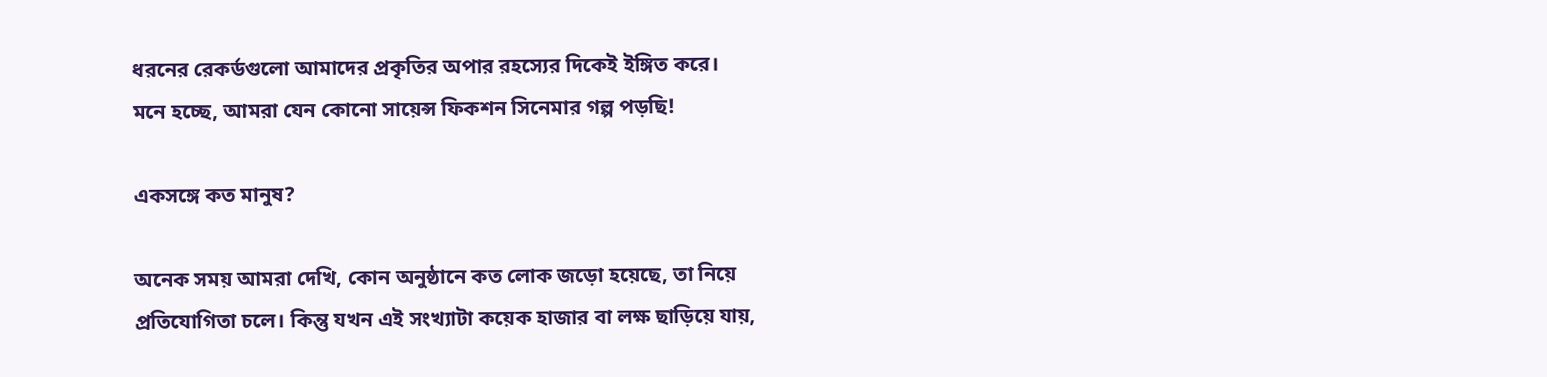ধরনের রেকর্ডগুলো আমাদের প্রকৃতির অপার রহস্যের দিকেই ইঙ্গিত করে। মনে হচ্ছে, আমরা যেন কোনো সায়েন্স ফিকশন সিনেমার গল্প পড়ছি!

একসঙ্গে কত মানুষ?

অনেক সময় আমরা দেখি, কোন অনুষ্ঠানে কত লোক জড়ো হয়েছে, তা নিয়ে প্রতিযোগিতা চলে। কিন্তু যখন এই সংখ্যাটা কয়েক হাজার বা লক্ষ ছাড়িয়ে যায়,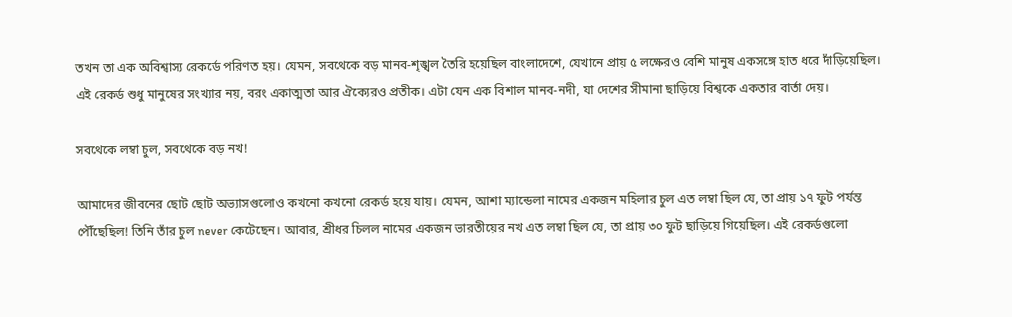তখন তা এক অবিশ্বাস্য রেকর্ডে পরিণত হয়। যেমন, সবথেকে বড় মানব-শৃঙ্খল তৈরি হয়েছিল বাংলাদেশে, যেখানে প্রায় ৫ লক্ষেরও বেশি মানুষ একসঙ্গে হাত ধরে দাঁড়িয়েছিল। এই রেকর্ড শুধু মানুষের সংখ্যার নয়, বরং একাত্মতা আর ঐক্যেরও প্রতীক। এটা যেন এক বিশাল মানব-নদী, যা দেশের সীমানা ছাড়িয়ে বিশ্বকে একতার বার্তা দেয়।

সবথেকে লম্বা চুল, সবথেকে বড় নখ!

আমাদের জীবনের ছোট ছোট অভ্যাসগুলোও কখনো কখনো রেকর্ড হয়ে যায়। যেমন, আশা ম্যান্ডেলা নামের একজন মহিলার চুল এত লম্বা ছিল যে, তা প্রায় ১৭ ফুট পর্যন্ত পৌঁছেছিল! তিনি তাঁর চুল never কেটেছেন। আবার, শ্রীধর চিলল নামের একজন ভারতীয়ের নখ এত লম্বা ছিল যে, তা প্রায় ৩০ ফুট ছাড়িয়ে গিয়েছিল। এই রেকর্ডগুলো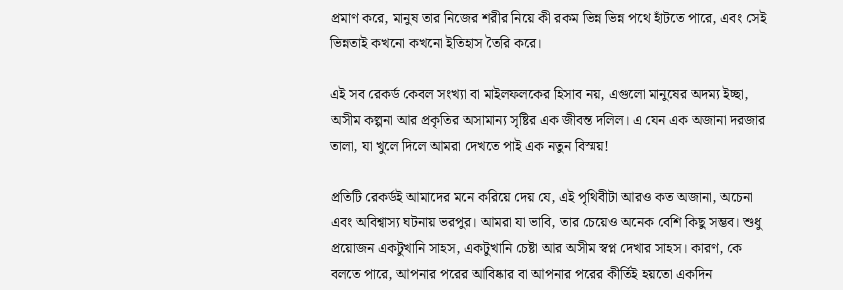প্রমাণ করে, মানুষ তার নিজের শরীর নিয়ে কী রকম ভিন্ন ভিন্ন পথে হাঁটতে পারে, এবং সেই ভিন্নতাই কখনো কখনো ইতিহাস তৈরি করে।

এই সব রেকর্ড কেবল সংখ্যা বা মাইলফলকের হিসাব নয়, এগুলো মানুষের অদম্য ইচ্ছা, অসীম কল্পনা আর প্রকৃতির অসামান্য সৃষ্টির এক জীবন্ত দলিল। এ যেন এক অজানা দরজার তালা, যা খুলে দিলে আমরা দেখতে পাই এক নতুন বিস্ময়!

প্রতিটি রেকর্ডই আমাদের মনে করিয়ে দেয় যে, এই পৃথিবীটা আরও কত অজানা, অচেনা এবং অবিশ্বাস্য ঘটনায় ভরপুর। আমরা যা ভাবি, তার চেয়েও অনেক বেশি কিছু সম্ভব। শুধু প্রয়োজন একটুখানি সাহস, একটুখানি চেষ্টা আর অসীম স্বপ্ন দেখার সাহস। কারণ, কে বলতে পারে, আপনার পরের আবিষ্কার বা আপনার পরের কীর্তিই হয়তো একদিন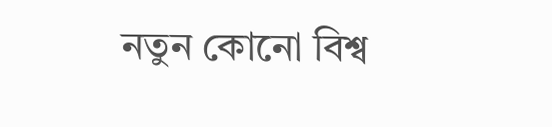নতুন কোনো বিশ্ব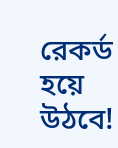রেকর্ড হয়ে উঠবে!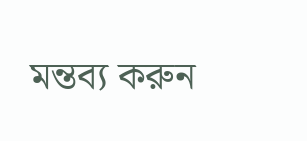মন্তব্য করুন